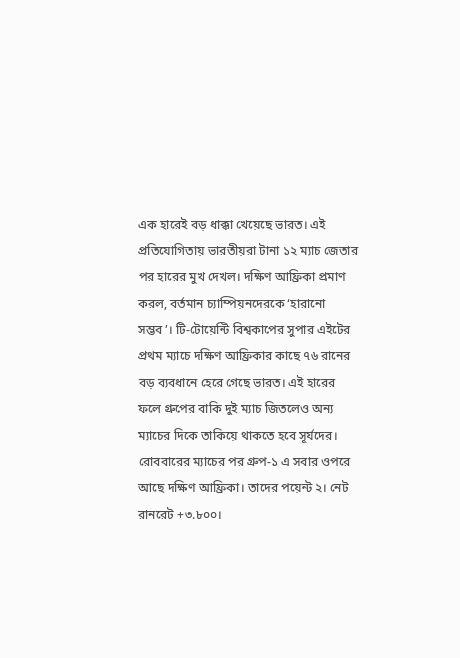এক হারেই বড় ধাক্কা খেয়েছে ভারত। এই প্রতিযোগিতায় ভারতীয়রা টানা ১২ ম্যাচ জেতার পর হারের মুখ দেখল। দক্ষিণ আফ্রিকা প্রমাণ করল, বর্তমান চ্যাম্পিয়নদেরকে ‘হারানো সম্ভব’। টি-টোয়েন্টি বিশ্বকাপের সুপার এইটের প্রথম ম্যাচে দক্ষিণ আফ্রিকার কাছে ৭৬ রানের বড় ব্যবধানে হেরে গেছে ভারত। এই হারের ফলে গ্রুপের বাকি দুই ম্যাচ জিতলেও অন্য ম্যাচের দিকে তাকিয়ে থাকতে হবে সূর্যদের।
রোববারের ম্যাচের পর গ্রুপ-১ এ সবার ওপরে আছে দক্ষিণ আফ্রিকা। তাদের পয়েন্ট ২। নেট রানরেট +৩.৮০০।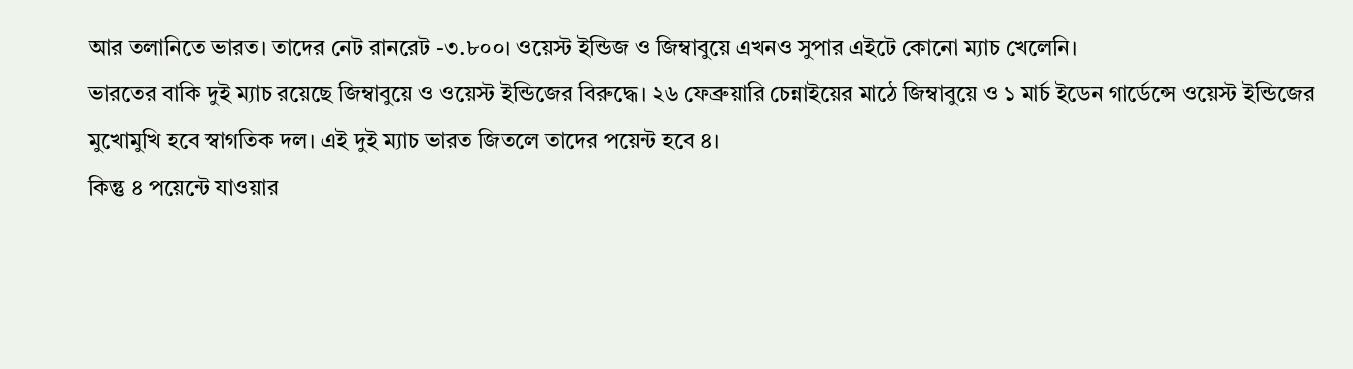আর তলানিতে ভারত। তাদের নেট রানরেট -৩.৮০০। ওয়েস্ট ইন্ডিজ ও জিম্বাবুয়ে এখনও সুপার এইটে কোনো ম্যাচ খেলেনি।
ভারতের বাকি দুই ম্যাচ রয়েছে জিম্বাবুয়ে ও ওয়েস্ট ইন্ডিজের বিরুদ্ধে। ২৬ ফেব্রুয়ারি চেন্নাইয়ের মাঠে জিম্বাবুয়ে ও ১ মার্চ ইডেন গার্ডেন্সে ওয়েস্ট ইন্ডিজের মুখোমুখি হবে স্বাগতিক দল। এই দুই ম্যাচ ভারত জিতলে তাদের পয়েন্ট হবে ৪।
কিন্তু ৪ পয়েন্টে যাওয়ার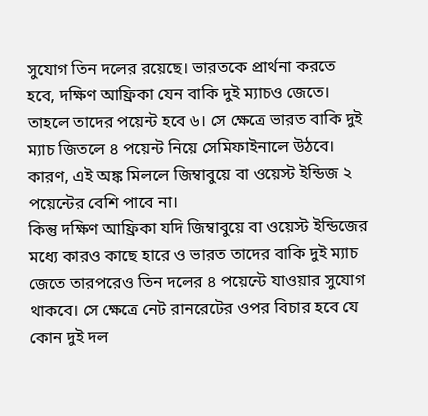সুযোগ তিন দলের রয়েছে। ভারতকে প্রার্থনা করতে হবে, দক্ষিণ আফ্রিকা যেন বাকি দুই ম্যাচও জেতে। তাহলে তাদের পয়েন্ট হবে ৬। সে ক্ষেত্রে ভারত বাকি দুই ম্যাচ জিতলে ৪ পয়েন্ট নিয়ে সেমিফাইনালে উঠবে। কারণ, এই অঙ্ক মিললে জিম্বাবুয়ে বা ওয়েস্ট ইন্ডিজ ২ পয়েন্টের বেশি পাবে না।
কিন্তু দক্ষিণ আফ্রিকা যদি জিম্বাবুয়ে বা ওয়েস্ট ইন্ডিজের মধ্যে কারও কাছে হারে ও ভারত তাদের বাকি দুই ম্যাচ জেতে তারপরেও তিন দলের ৪ পয়েন্টে যাওয়ার সুযোগ থাকবে। সে ক্ষেত্রে নেট রানরেটের ওপর বিচার হবে যে কোন দুই দল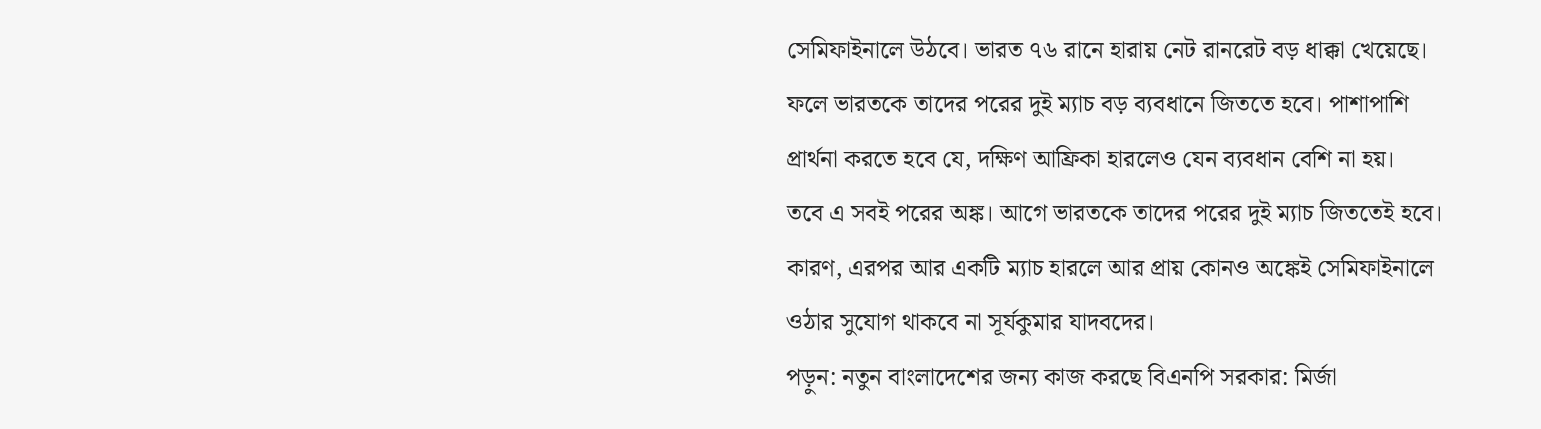সেমিফাইনালে উঠবে। ভারত ৭৬ রানে হারায় নেট রানরেট বড় ধাক্কা খেয়েছে। ফলে ভারতকে তাদের পরের দুই ম্যাচ বড় ব্যবধানে জিততে হবে। পাশাপাশি প্রার্থনা করতে হবে যে, দক্ষিণ আফ্রিকা হারলেও যেন ব্যবধান বেশি না হয়।
তবে এ সবই পরের অঙ্ক। আগে ভারতকে তাদের পরের দুই ম্যাচ জিততেই হবে। কারণ, এরপর আর একটি ম্যাচ হারলে আর প্রায় কোনও অঙ্কেই সেমিফাইনালে ওঠার সুযোগ থাকবে না সূর্যকুমার যাদবদের।
পড়ুন: নতুন বাংলাদেশের জন্য কাজ করছে বিএনপি সরকার: মির্জা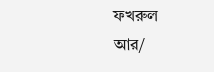ফখরুল
আর/